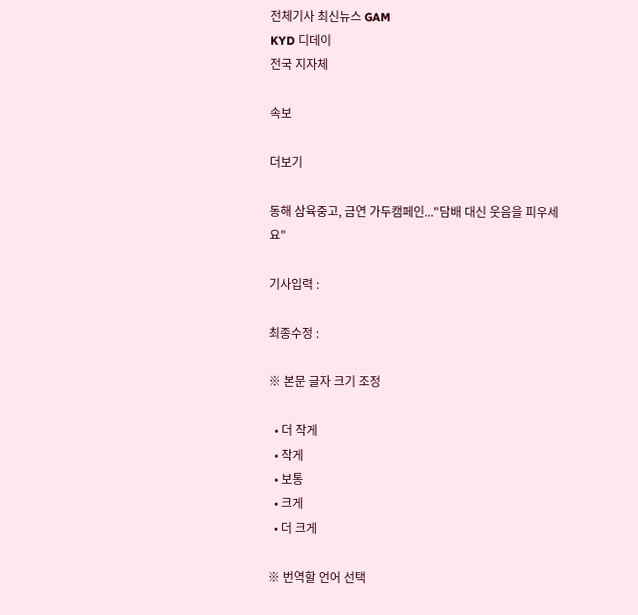전체기사 최신뉴스 GAM
KYD 디데이
전국 지자체

속보

더보기

동해 삼육중고, 금연 가두캠페인..."담배 대신 웃음을 피우세요"

기사입력 :

최종수정 :

※ 본문 글자 크기 조정

  • 더 작게
  • 작게
  • 보통
  • 크게
  • 더 크게

※ 번역할 언어 선택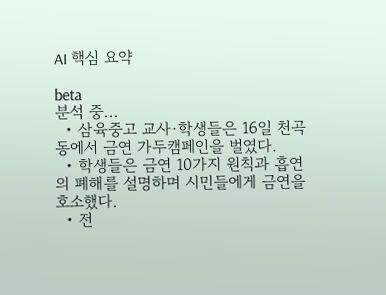AI 핵심 요약

beta
분석 중...
  • 삼육중고 교사·학생들은 16일 천곡동에서 금연 가두캠페인을 벌였다.
  • 학생들은 금연 10가지 원칙과 흡연의 폐해를 설명하며 시민들에게 금연을 호소했다.
  • 전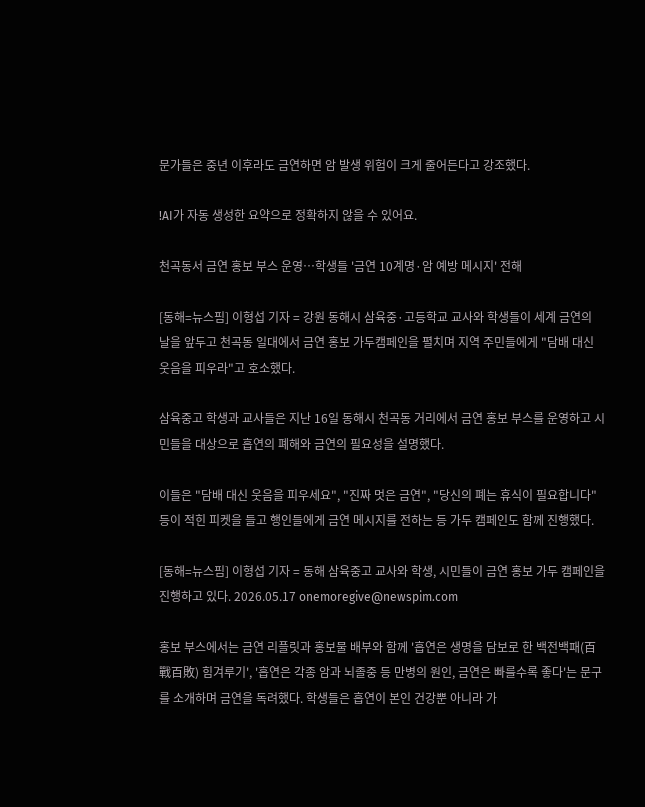문가들은 중년 이후라도 금연하면 암 발생 위험이 크게 줄어든다고 강조했다.

!AI가 자동 생성한 요약으로 정확하지 않을 수 있어요.

천곡동서 금연 홍보 부스 운영…학생들 '금연 10계명·암 예방 메시지' 전해

[동해=뉴스핌] 이형섭 기자 = 강원 동해시 삼육중·고등학교 교사와 학생들이 세계 금연의 날을 앞두고 천곡동 일대에서 금연 홍보 가두캠페인을 펼치며 지역 주민들에게 "담배 대신 웃음을 피우라"고 호소했다.

삼육중고 학생과 교사들은 지난 16일 동해시 천곡동 거리에서 금연 홍보 부스를 운영하고 시민들을 대상으로 흡연의 폐해와 금연의 필요성을 설명했다.

이들은 "담배 대신 웃음을 피우세요", "진짜 멋은 금연", "당신의 폐는 휴식이 필요합니다" 등이 적힌 피켓을 들고 행인들에게 금연 메시지를 전하는 등 가두 캠페인도 함께 진행했다.

[동해=뉴스핌] 이형섭 기자 = 동해 삼육중고 교사와 학생, 시민들이 금연 홍보 가두 캠페인을 진행하고 있다. 2026.05.17 onemoregive@newspim.com

홍보 부스에서는 금연 리플릿과 홍보물 배부와 함께 '흡연은 생명을 담보로 한 백전백패(百戰百敗) 힘겨루기', '흡연은 각종 암과 뇌졸중 등 만병의 원인, 금연은 빠를수록 좋다'는 문구를 소개하며 금연을 독려했다. 학생들은 흡연이 본인 건강뿐 아니라 가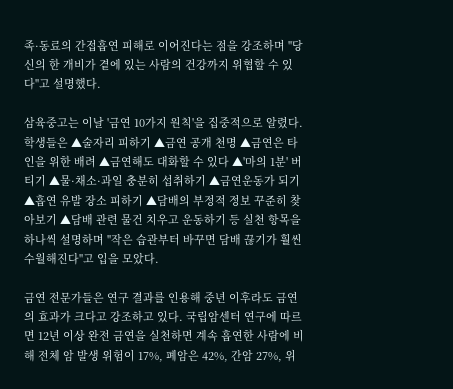족·동료의 간접흡연 피해로 이어진다는 점을 강조하며 "당신의 한 개비가 곁에 있는 사람의 건강까지 위협할 수 있다"고 설명했다.

삼육중고는 이날 '금연 10가지 원칙'을 집중적으로 알렸다. 학생들은 ▲술자리 피하기 ▲금연 공개 천명 ▲금연은 타인을 위한 배려 ▲금연해도 대화할 수 있다 ▲'마의 1분' 버티기 ▲물·채소·과일 충분히 섭취하기 ▲금연운동가 되기 ▲흡연 유발 장소 피하기 ▲담배의 부정적 정보 꾸준히 찾아보기 ▲담배 관련 물건 치우고 운동하기 등 실천 항목을 하나씩 설명하며 "작은 습관부터 바꾸면 담배 끊기가 훨씬 수월해진다"고 입을 모았다.

금연 전문가들은 연구 결과를 인용해 중년 이후라도 금연의 효과가 크다고 강조하고 있다. 국립암센터 연구에 따르면 12년 이상 완전 금연을 실천하면 계속 흡연한 사람에 비해 전체 암 발생 위험이 17%, 폐암은 42%, 간암 27%, 위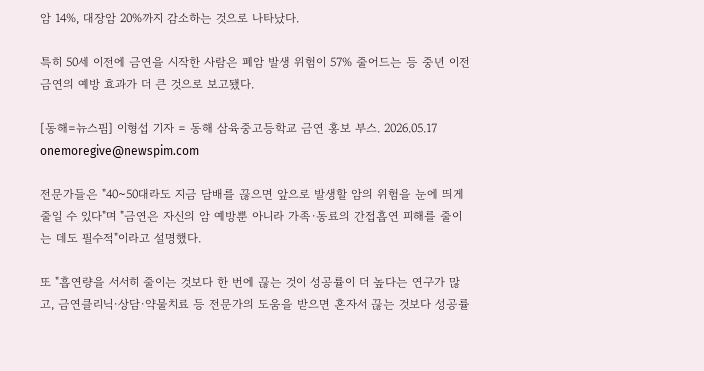암 14%, 대장암 20%까지 감소하는 것으로 나타났다.

특히 50세 이전에 금연을 시작한 사람은 폐암 발생 위험이 57% 줄어드는 등 중년 이전 금연의 예방 효과가 더 큰 것으로 보고됐다.

[동해=뉴스핌] 이형섭 기자 = 동해 삼육중고등학교 금연 홍보 부스. 2026.05.17 onemoregive@newspim.com

전문가들은 "40~50대라도 지금 담배를 끊으면 앞으로 발생할 암의 위험을 눈에 띄게 줄일 수 있다"며 "금연은 자신의 암 예방뿐 아니라 가족·동료의 간접흡연 피해를 줄이는 데도 필수적"이라고 설명했다.

또 "흡연량을 서서히 줄이는 것보다 한 번에 끊는 것이 성공률이 더 높다는 연구가 많고, 금연클리닉·상담·약물치료 등 전문가의 도움을 받으면 혼자서 끊는 것보다 성공률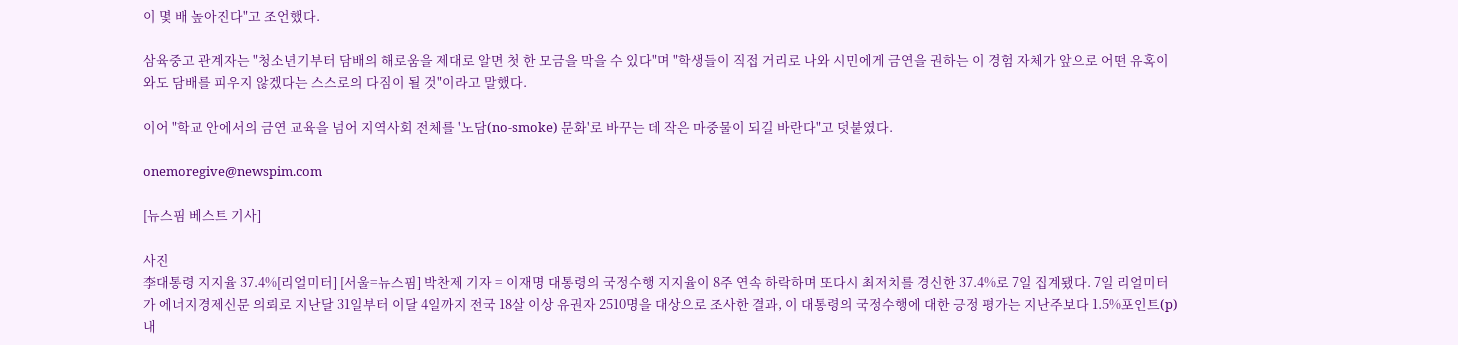이 몇 배 높아진다"고 조언했다.

삼육중고 관계자는 "청소년기부터 담배의 해로움을 제대로 알면 첫 한 모금을 막을 수 있다"며 "학생들이 직접 거리로 나와 시민에게 금연을 권하는 이 경험 자체가 앞으로 어떤 유혹이 와도 담배를 피우지 않겠다는 스스로의 다짐이 될 것"이라고 말했다.

이어 "학교 안에서의 금연 교육을 넘어 지역사회 전체를 '노담(no-smoke) 문화'로 바꾸는 데 작은 마중물이 되길 바란다"고 덧붙였다.

onemoregive@newspim.com

[뉴스핌 베스트 기사]

사진
李대통령 지지율 37.4%[리얼미터] [서울=뉴스핌] 박찬제 기자 = 이재명 대통령의 국정수행 지지율이 8주 연속 하락하며 또다시 최저치를 경신한 37.4%로 7일 집계됐다. 7일 리얼미터가 에너지경제신문 의뢰로 지난달 31일부터 이달 4일까지 전국 18살 이상 유권자 2510명을 대상으로 조사한 결과, 이 대통령의 국정수행에 대한 긍정 평가는 지난주보다 1.5%포인트(p) 내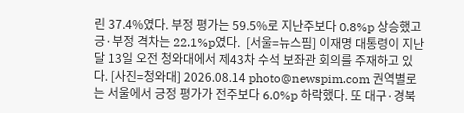린 37.4%였다. 부정 평가는 59.5%로 지난주보다 0.8%p 상승했고 긍·부정 격차는 22.1%p였다.  [서울=뉴스핌] 이재명 대통령이 지난달 13일 오전 청와대에서 제43차 수석 보좌관 회의를 주재하고 있다. [사진=청와대] 2026.08.14 photo@newspim.com 권역별로는 서울에서 긍정 평가가 전주보다 6.0%p 하락했다. 또 대구·경북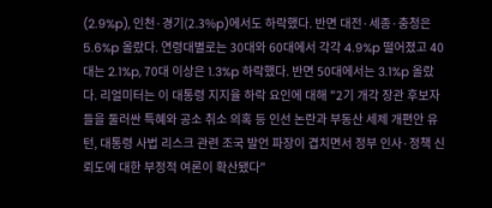(2.9%p), 인천·경기(2.3%p)에서도 하락했다. 반면 대전·세종·충청은 5.6%p 올랐다. 연령대별로는 30대와 60대에서 각각 4.9%p 떨어졌고 40대는 2.1%p, 70대 이상은 1.3%p 하락했다. 반면 50대에서는 3.1%p 올랐다. 리얼미터는 이 대통령 지지율 하락 요인에 대해 "2기 개각 장관 후보자들을 둘러싼 특혜와 공소 취소 의혹 등 인선 논란과 부동산 세제 개편안 유턴, 대통령 사법 리스크 관련 조국 발언 파장이 겹치면서 정부 인사·정책 신뢰도에 대한 부정적 여론이 확산됐다"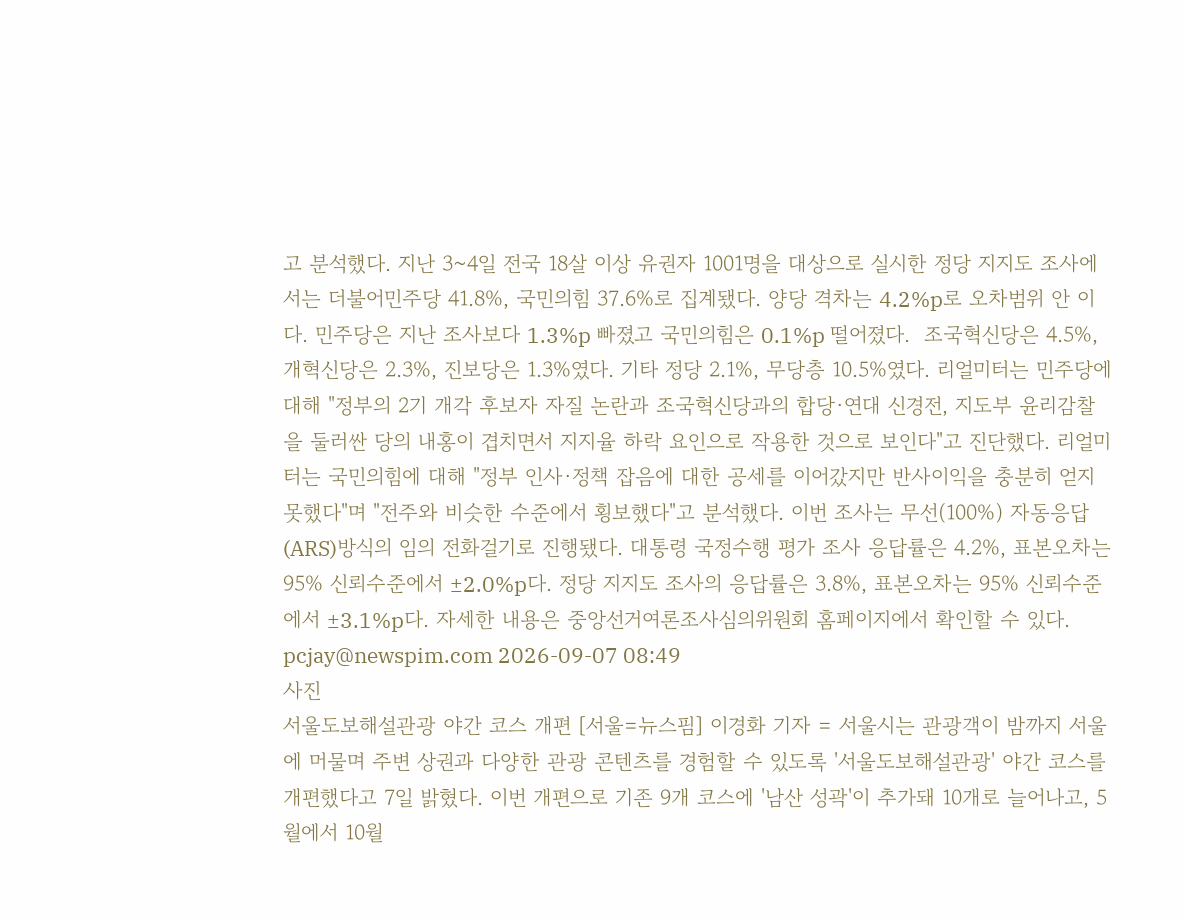고 분석했다. 지난 3~4일 전국 18살 이상 유권자 1001명을 대상으로 실시한 정당 지지도 조사에서는 더불어민주당 41.8%, 국민의힘 37.6%로 집계됐다. 양당 격차는 4.2%p로 오차범위 안 이다. 민주당은 지난 조사보다 1.3%p 빠졌고 국민의힘은 0.1%p 떨어졌다.  조국혁신당은 4.5%, 개혁신당은 2.3%, 진보당은 1.3%였다. 기타 정당 2.1%, 무당층 10.5%였다. 리얼미터는 민주당에 대해 "정부의 2기 개각 후보자 자질 논란과 조국혁신당과의 합당·연대 신경전, 지도부 윤리감찰을 둘러싼 당의 내홍이 겹치면서 지지율 하락 요인으로 작용한 것으로 보인다"고 진단했다. 리얼미터는 국민의힘에 대해 "정부 인사·정책 잡음에 대한 공세를 이어갔지만 반사이익을 충분히 얻지 못했다"며 "전주와 비슷한 수준에서 횡보했다"고 분석했다. 이번 조사는 무선(100%) 자동응답(ARS)방식의 임의 전화걸기로 진행됐다. 대통령 국정수행 평가 조사 응답률은 4.2%, 표본오차는 95% 신뢰수준에서 ±2.0%p다. 정당 지지도 조사의 응답률은 3.8%, 표본오차는 95% 신뢰수준에서 ±3.1%p다. 자세한 내용은 중앙선거여론조사심의위원회 홈페이지에서 확인할 수 있다. pcjay@newspim.com 2026-09-07 08:49
사진
서울도보해설관광 야간 코스 개편 [서울=뉴스핌] 이경화 기자 = 서울시는 관광객이 밤까지 서울에 머물며 주변 상권과 다양한 관광 콘텐츠를 경험할 수 있도록 '서울도보해설관광' 야간 코스를 개편했다고 7일 밝혔다. 이번 개편으로 기존 9개 코스에 '남산 성곽'이 추가돼 10개로 늘어나고, 5월에서 10월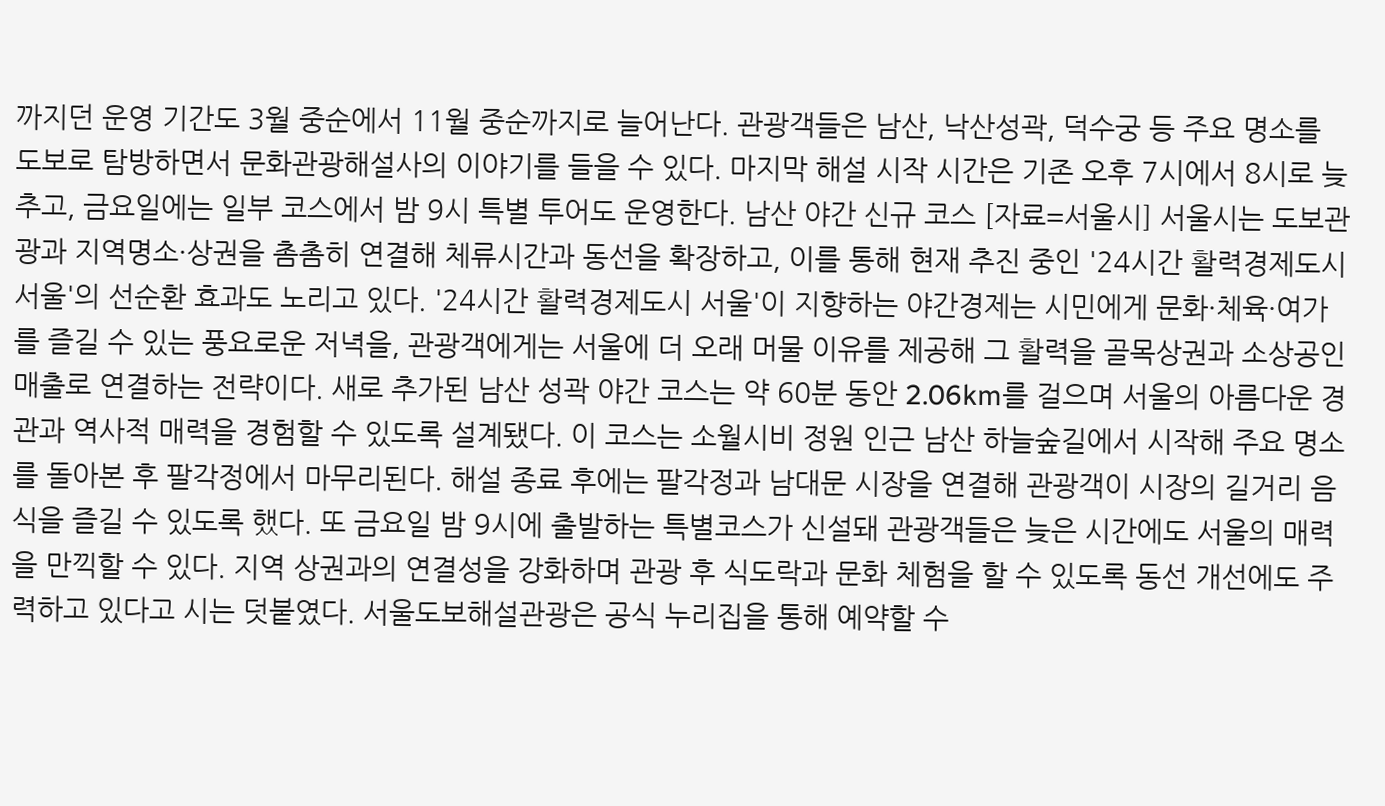까지던 운영 기간도 3월 중순에서 11월 중순까지로 늘어난다. 관광객들은 남산, 낙산성곽, 덕수궁 등 주요 명소를 도보로 탐방하면서 문화관광해설사의 이야기를 들을 수 있다. 마지막 해설 시작 시간은 기존 오후 7시에서 8시로 늦추고, 금요일에는 일부 코스에서 밤 9시 특별 투어도 운영한다. 남산 야간 신규 코스 [자료=서울시] 서울시는 도보관광과 지역명소·상권을 촘촘히 연결해 체류시간과 동선을 확장하고, 이를 통해 현재 추진 중인 '24시간 활력경제도시 서울'의 선순환 효과도 노리고 있다. '24시간 활력경제도시 서울'이 지향하는 야간경제는 시민에게 문화·체육·여가를 즐길 수 있는 풍요로운 저녁을, 관광객에게는 서울에 더 오래 머물 이유를 제공해 그 활력을 골목상권과 소상공인 매출로 연결하는 전략이다. 새로 추가된 남산 성곽 야간 코스는 약 60분 동안 2.06km를 걸으며 서울의 아름다운 경관과 역사적 매력을 경험할 수 있도록 설계됐다. 이 코스는 소월시비 정원 인근 남산 하늘숲길에서 시작해 주요 명소를 돌아본 후 팔각정에서 마무리된다. 해설 종료 후에는 팔각정과 남대문 시장을 연결해 관광객이 시장의 길거리 음식을 즐길 수 있도록 했다. 또 금요일 밤 9시에 출발하는 특별코스가 신설돼 관광객들은 늦은 시간에도 서울의 매력을 만끽할 수 있다. 지역 상권과의 연결성을 강화하며 관광 후 식도락과 문화 체험을 할 수 있도록 동선 개선에도 주력하고 있다고 시는 덧붙였다. 서울도보해설관광은 공식 누리집을 통해 예약할 수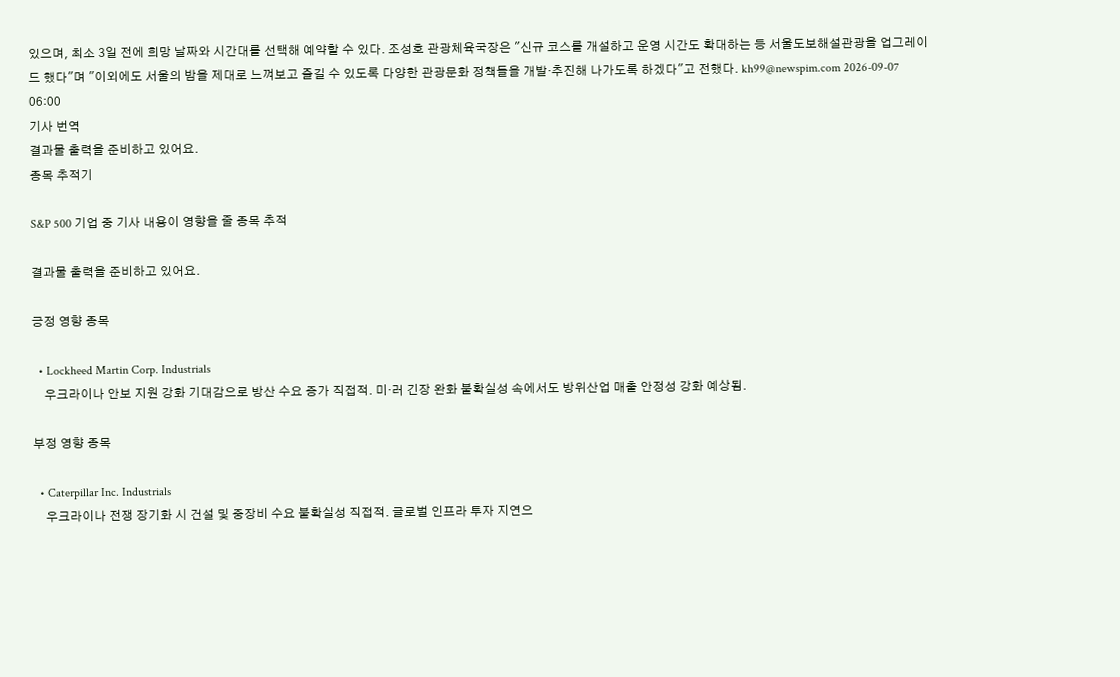있으며, 최소 3일 전에 희망 날짜와 시간대를 선택해 예약할 수 있다. 조성호 관광체육국장은 "신규 코스를 개설하고 운영 시간도 확대하는 등 서울도보해설관광을 업그레이드 했다"며 "이외에도 서울의 밤을 제대로 느껴보고 즐길 수 있도록 다양한 관광문화 정책들을 개발·추진해 나가도록 하겠다"고 전했다. kh99@newspim.com 2026-09-07 06:00
기사 번역
결과물 출력을 준비하고 있어요.
종목 추적기

S&P 500 기업 중 기사 내용이 영향을 줄 종목 추적

결과물 출력을 준비하고 있어요.

긍정 영향 종목

  • Lockheed Martin Corp. Industrials
    우크라이나 안보 지원 강화 기대감으로 방산 수요 증가 직접적. 미·러 긴장 완화 불확실성 속에서도 방위산업 매출 안정성 강화 예상됨.

부정 영향 종목

  • Caterpillar Inc. Industrials
    우크라이나 전쟁 장기화 시 건설 및 중장비 수요 불확실성 직접적. 글로벌 인프라 투자 지연으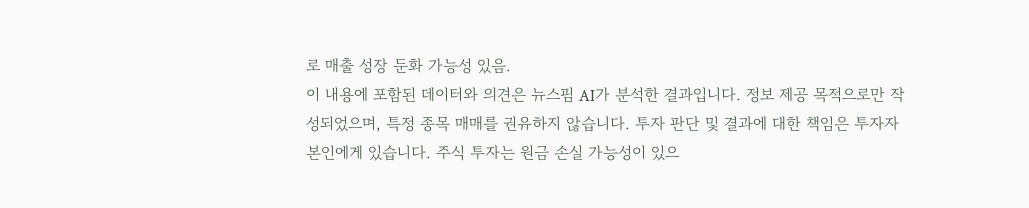로 매출 성장 둔화 가능성 있음.
이 내용에 포함된 데이터와 의견은 뉴스핌 AI가 분석한 결과입니다. 정보 제공 목적으로만 작성되었으며, 특정 종목 매매를 권유하지 않습니다. 투자 판단 및 결과에 대한 책임은 투자자 본인에게 있습니다. 주식 투자는 원금 손실 가능성이 있으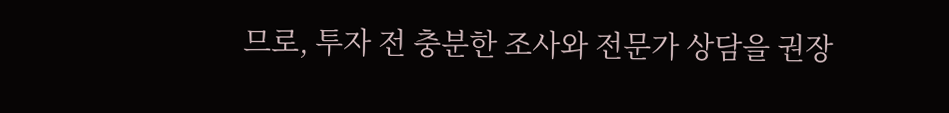므로, 투자 전 충분한 조사와 전문가 상담을 권장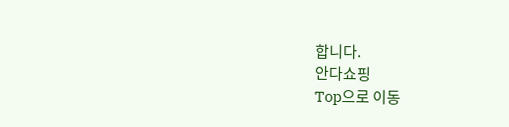합니다.
안다쇼핑
Top으로 이동